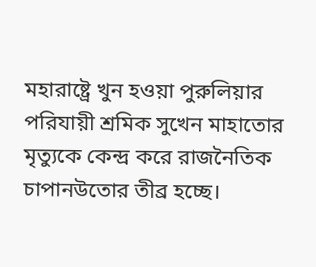মহারাষ্ট্রে খুন হওয়া পুরুলিয়ার পরিযায়ী শ্রমিক সুখেন মাহাতোর মৃত্যুকে কেন্দ্র করে রাজনৈতিক চাপানউতোর তীব্র হচ্ছে।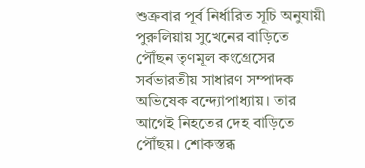শুক্রবার পূর্ব নির্ধারিত সূচি অনুযায়ী পুরুলিয়ায় সুখেনের বাড়িতে পৌঁছন তৃণমূল কংগ্রেসের সর্বভারতীয় সাধারণ সম্পাদক অভিষেক বন্দ্যোপাধ্যায়। তার আগেই নিহতের দেহ বাড়িতে পৌঁছয়। শোকস্তব্ধ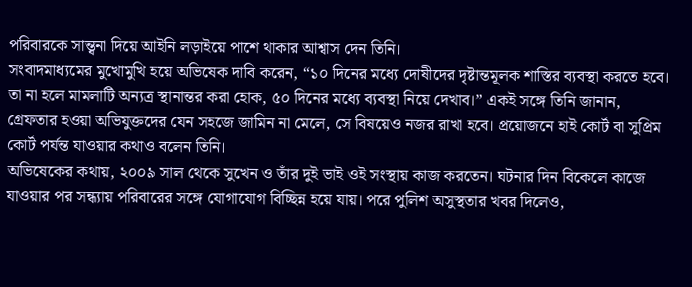পরিবারকে সান্ত্বনা দিয়ে আইনি লড়াইয়ে পাশে থাকার আশ্বাস দেন তিনি।
সংবাদমাধ্যমের মুখোমুখি হয়ে অভিষেক দাবি করেন, “১০ দিনের মধ্যে দোষীদের দৃষ্টান্তমূলক শাস্তির ব্যবস্থা করতে হবে। তা না হলে মামলাটি অন্যত্র স্থানান্তর করা হোক, ৫০ দিনের মধ্যে ব্যবস্থা নিয়ে দেখাব।” একই সঙ্গে তিনি জানান, গ্রেফতার হওয়া অভিযুক্তদের যেন সহজে জামিন না মেলে, সে বিষয়েও নজর রাখা হবে। প্রয়োজনে হাই কোর্ট বা সুপ্রিম কোর্ট পর্যন্ত যাওয়ার কথাও বলেন তিনি।
অভিষেকের কথায়, ২০০৯ সাল থেকে সুখেন ও তাঁর দুই ভাই ওই সংস্থায় কাজ করতেন। ঘটনার দিন বিকেলে কাজে যাওয়ার পর সন্ধ্যায় পরিবারের সঙ্গে যোগাযোগ বিচ্ছিন্ন হয়ে যায়। পরে পুলিশ অসুস্থতার খবর দিলেও,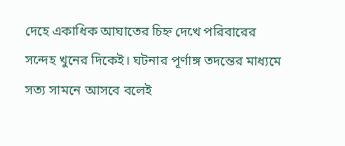দেহে একাধিক আঘাতের চিহ্ন দেখে পরিবারের সন্দেহ খুনের দিকেই। ঘটনার পূর্ণাঙ্গ তদন্তের মাধ্যমে সত্য সামনে আসবে বলেই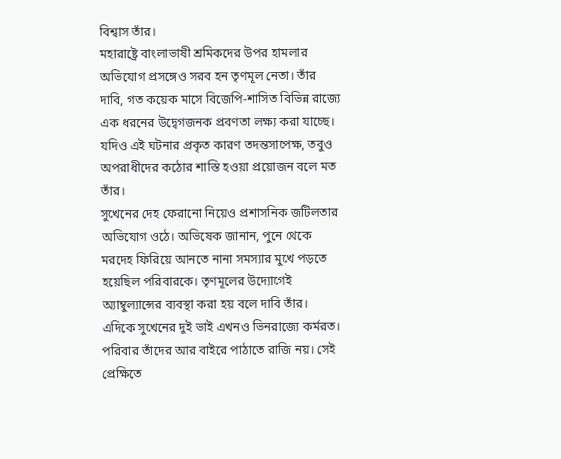বিশ্বাস তাঁর।
মহারাষ্ট্রে বাংলাভাষী শ্রমিকদের উপর হামলার অভিযোগ প্রসঙ্গেও সরব হন তৃণমূল নেতা। তাঁর দাবি, গত কয়েক মাসে বিজেপি-শাসিত বিভিন্ন রাজ্যে এক ধরনের উদ্বেগজনক প্রবণতা লক্ষ্য করা যাচ্ছে। যদিও এই ঘটনার প্রকৃত কারণ তদন্তসাপেক্ষ, তবুও অপরাধীদের কঠোর শাস্তি হওয়া প্রয়োজন বলে মত তাঁর।
সুখেনের দেহ ফেরানো নিয়েও প্রশাসনিক জটিলতার অভিযোগ ওঠে। অভিষেক জানান, পুনে থেকে মরদেহ ফিরিয়ে আনতে নানা সমস্যার মুখে পড়তে হয়েছিল পরিবারকে। তৃণমূলের উদ্যোগেই অ্যাম্বুল্যান্সের ব্যবস্থা করা হয় বলে দাবি তাঁর।
এদিকে সুখেনের দুই ভাই এখনও ভিনরাজ্যে কর্মরত। পরিবার তাঁদের আর বাইরে পাঠাতে রাজি নয়। সেই প্রেক্ষিতে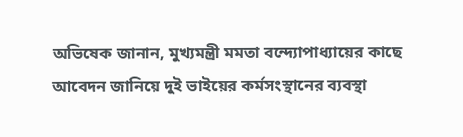অভিষেক জানান, মুখ্যমন্ত্রী মমতা বন্দ্যোপাধ্যায়ের কাছে আবেদন জানিয়ে দুই ভাইয়ের কর্মসংস্থানের ব্যবস্থা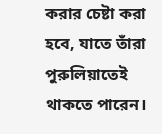করার চেষ্টা করা হবে, যাতে তাঁরা পুরুলিয়াতেই থাকতে পারেন।